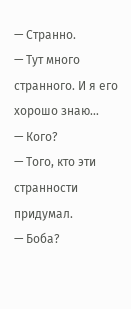— Странно.
— Тут много странного. И я его хорошо знаю…
— Кого?
— Того, кто эти странности придумал.
— Боба?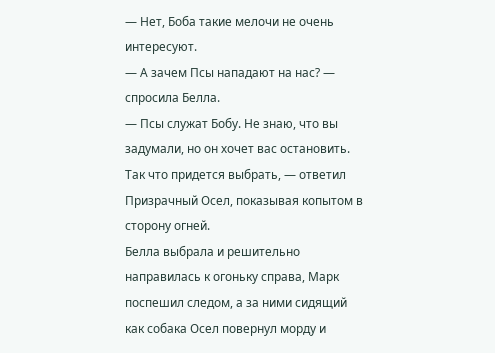— Нет, Боба такие мелочи не очень интересуют.
— А зачем Псы нападают на нас? — спросила Белла.
— Псы служат Бобу. Не знаю, что вы задумали, но он хочет вас остановить. Так что придется выбрать, — ответил Призрачный Осел, показывая копытом в сторону огней.
Белла выбрала и решительно направилась к огоньку справа, Марк поспешил следом, а за ними сидящий как собака Осел повернул морду и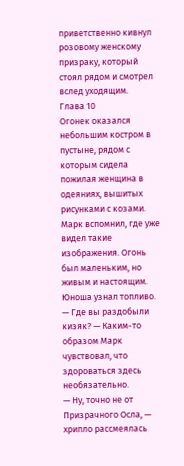приветственно кивнул розовому женскому призраку, который стоял рядом и смотрел вслед уходящим.
Глава 10
Огонек оказался небольшим костром в пустыне, рядом с которым сидела пожилая женщина в одеяниях, вышитых рисунками с козами. Марк вспомнил, где уже видел такие изображения. Огонь был маленьким, но живым и настоящим. Юноша узнал топливо.
— Где вы раздобыли кизяк? — Каким-то образом Марк чувствовал, что здороваться здесь необязательно.
— Ну, точно не от Призрачного Осла, — хрипло рассмеялась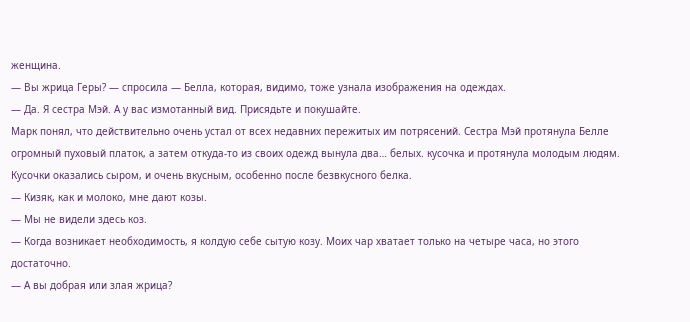женщина.
— Вы жрица Геры? — спросила — Белла, которая, видимо, тоже узнала изображения на одеждах.
— Да. Я сестра Мэй. А у вас измотанный вид. Присядьте и покушайте.
Марк понял, что действительно очень устал от всех недавних пережитых им потрясений. Сестра Мэй протянула Белле огромный пуховый платок, а затем откуда-то из своих одежд вынула два… белых. кусочка и протянула молодым людям. Кусочки оказались сыром, и очень вкусным, особенно после безвкусного белка.
— Кизяк, как и молоко, мне дают козы.
— Мы не видели здесь коз.
— Когда возникает необходимость, я колдую себе сытую козу. Моих чар хватает только на четыре часа, но этого достаточно.
— А вы добрая или злая жрица?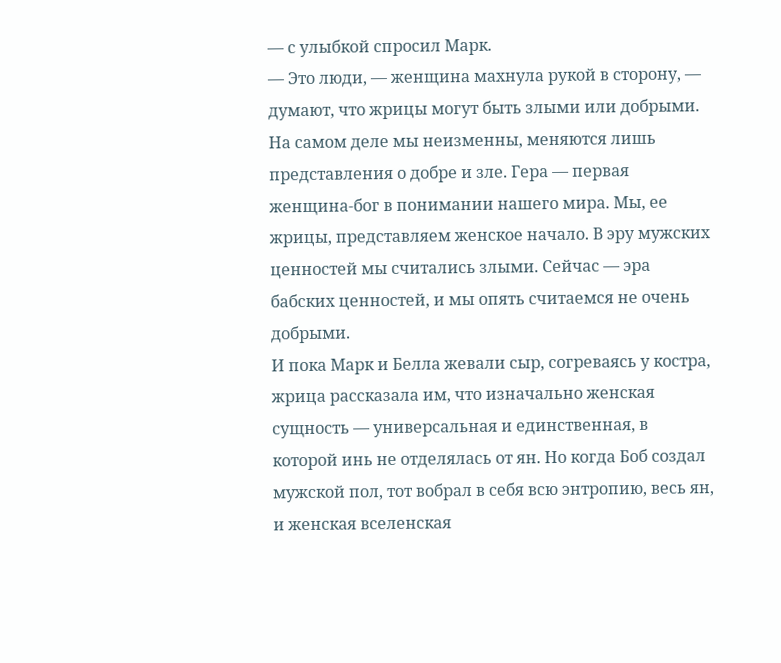— с улыбкой спросил Марк.
— Это люди, — женщина махнула рукой в сторону, — думают, что жрицы могут быть злыми или добрыми. На самом деле мы неизменны, меняются лишь представления о добре и зле. Гера — первая женщина-бог в понимании нашего мира. Мы, ее жрицы, представляем женское начало. В эру мужских ценностей мы считались злыми. Сейчас — эра бабских ценностей, и мы опять считаемся не очень добрыми.
И пока Марк и Белла жевали сыр, согреваясь у костра, жрица рассказала им, что изначально женская сущность — универсальная и единственная, в которой инь не отделялась от ян. Но когда Боб создал мужской пол, тот вобрал в себя всю энтропию, весь ян, и женская вселенская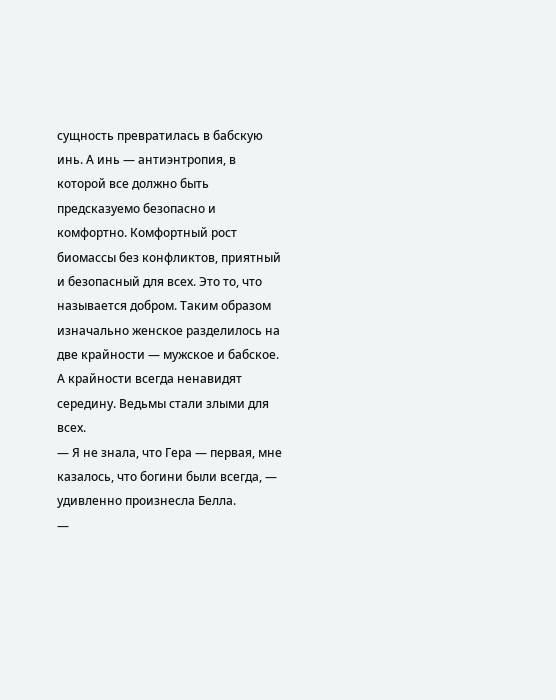сущность превратилась в бабскую инь. А инь — антиэнтропия, в которой все должно быть предсказуемо безопасно и комфортно. Комфортный рост биомассы без конфликтов, приятный и безопасный для всех. Это то, что называется добром. Таким образом изначально женское разделилось на две крайности — мужское и бабское. А крайности всегда ненавидят середину. Ведьмы стали злыми для всех.
— Я не знала, что Гера — первая, мне казалось, что богини были всегда, — удивленно произнесла Белла.
—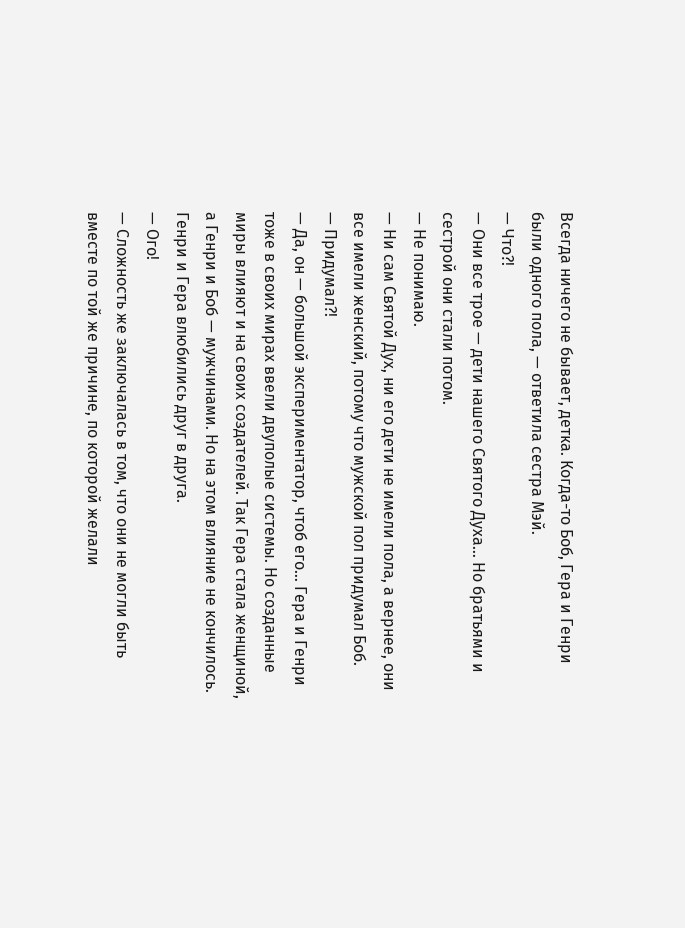Всегда ничего не бывает, детка. Когда-то Боб, Гера и Генри были одного пола, — ответила сестра Мэй.
— Что?!
— Они все трое — дети нашего Святого Духа… Но братьями и сестрой они стали потом.
— Не понимаю.
— Ни сам Святой Дух, ни его дети не имели пола, а вернее, они все имели женский, потому что мужской пол придумал Боб.
— Придумал?!
— Да, он — большой экспериментатор, чтоб его… Гера и Генри тоже в своих мирах ввели двуполые системы. Но созданные миры влияют и на своих создателей. Так Гера стала женщиной, а Генри и Боб — мужчинами. Но на этом влияние не кончилось. Генри и Гера влюбились друг в друга.
— Ого!
— Сложность же заключалась в том, что они не могли быть вместе по той же причине, по которой желали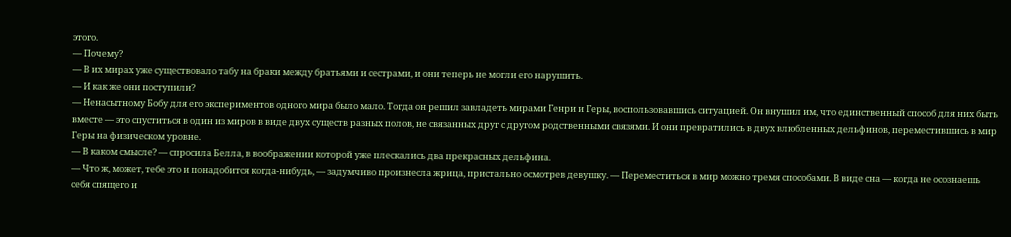этого.
— Почему?
— В их мирах уже существовало табу на браки между братьями и сестрами, и они теперь не могли его нарушить.
— И как же они поступили?
— Ненасытному Бобу для его экспериментов одного мира было мало. Тогда он решил завладеть мирами Генри и Геры, воспользовавшись ситуацией. Он внушил им, что единственный способ для них быть вместе — это спуститься в один из миров в виде двух существ разных полов, не связанных друг с другом родственными связями. И они превратились в двух влюбленных дельфинов, переместившись в мир Геры на физическом уровне.
— В каком смысле? — спросила Белла, в воображении которой уже плескались два прекрасных дельфина.
— Что ж, может, тебе это и понадобится когда-нибудь, — задумчиво произнесла жрица, пристально осмотрев девушку. — Переместиться в мир можно тремя способами. В виде сна — когда не осознаешь себя спящего и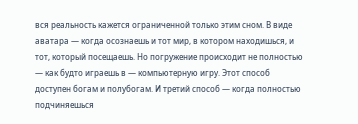вся реальность кажется ограниченной только этим сном. В виде аватара — когда осознаешь и тот мир, в котором находишься, и тот, который посещаешь. Но погружение происходит не полностью — как будто играешь в — компьютерную игру. Этот способ доступен богам и полубогам. И третий способ — когда полностью подчиняешься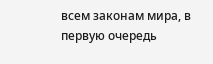всем законам мира, в первую очередь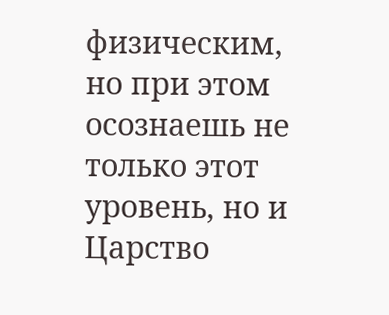физическим, но при этом осознаешь не только этот уровень, но и Царство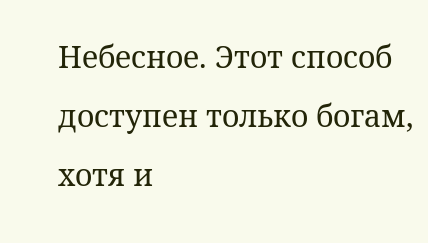Небесное. Этот способ доступен только богам, хотя и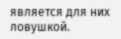является для них ловушкой.